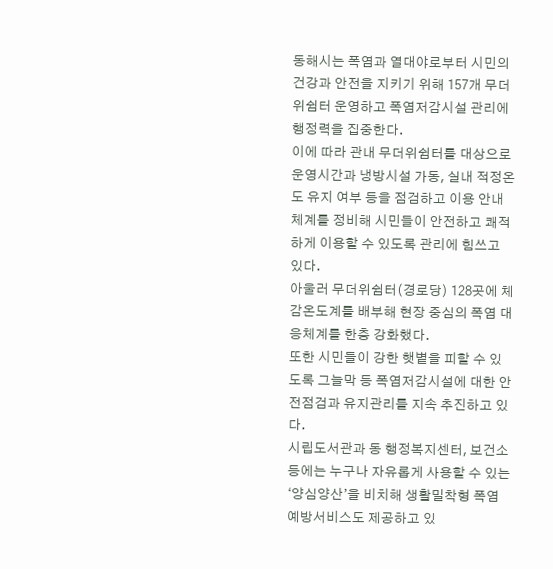동해시는 폭염과 열대야로부터 시민의 건강과 안전을 지키기 위해 157개 무더위쉼터 운영하고 폭염저감시설 관리에 행정력을 집중한다.
이에 따라 관내 무더위쉼터를 대상으로 운영시간과 냉방시설 가동, 실내 적정온도 유지 여부 등을 점검하고 이용 안내체계를 정비해 시민들이 안전하고 쾌적하게 이용할 수 있도록 관리에 힘쓰고 있다.
아울러 무더위쉼터(경로당) 128곳에 체감온도계를 배부해 현장 중심의 폭염 대응체계를 한층 강화했다.
또한 시민들이 강한 햇볕을 피할 수 있도록 그늘막 등 폭염저감시설에 대한 안전점검과 유지관리를 지속 추진하고 있다.
시립도서관과 동 행정복지센터, 보건소 등에는 누구나 자유롭게 사용할 수 있는 ‘양심양산’을 비치해 생활밀착형 폭염 예방서비스도 제공하고 있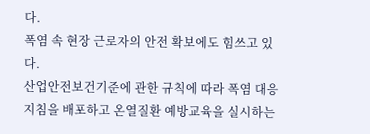다.
폭염 속 현장 근로자의 안전 확보에도 힘쓰고 있다.
산업안전보건기준에 관한 규칙에 따라 폭염 대응지침을 배포하고 온열질환 예방교육을 실시하는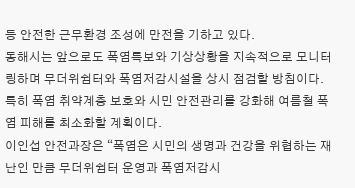등 안전한 근무환경 조성에 만전을 기하고 있다.
동해시는 앞으로도 폭염특보와 기상상황을 지속적으로 모니터링하며 무더위쉼터와 폭염저감시설을 상시 점검할 방침이다.
특히 폭염 취약계층 보호와 시민 안전관리를 강화해 여름철 폭염 피해를 최소화할 계획이다.
이인섭 안전과장은 “폭염은 시민의 생명과 건강을 위협하는 재난인 만큼 무더위쉼터 운영과 폭염저감시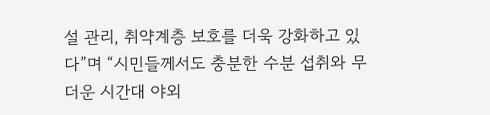설 관리, 취약계층 보호를 더욱 강화하고 있다”며 “시민들께서도 충분한 수분 섭취와 무더운 시간대 야외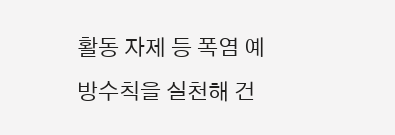활동 자제 등 폭염 예방수칙을 실천해 건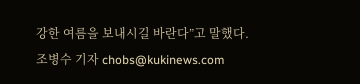강한 여름을 보내시길 바란다”고 말했다.
조병수 기자 chobs@kukinews.com